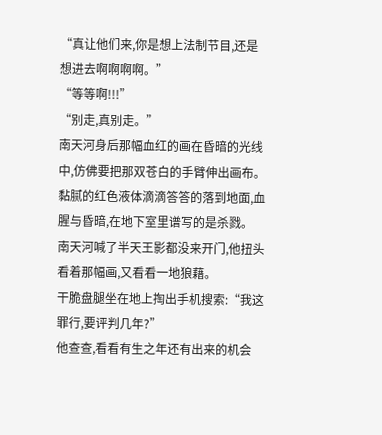“真让他们来,你是想上法制节目,还是想进去啊啊啊啊。”
“等等啊!!!”
“别走,真别走。”
南天河身后那幅血红的画在昏暗的光线中,仿佛要把那双苍白的手臂伸出画布。
黏腻的红色液体滴滴答答的落到地面,血腥与昏暗,在地下室里谱写的是杀戮。
南天河喊了半天王影都没来开门,他扭头看着那幅画,又看看一地狼藉。
干脆盘腿坐在地上掏出手机搜索:“我这罪行,要评判几年?”
他查查,看看有生之年还有出来的机会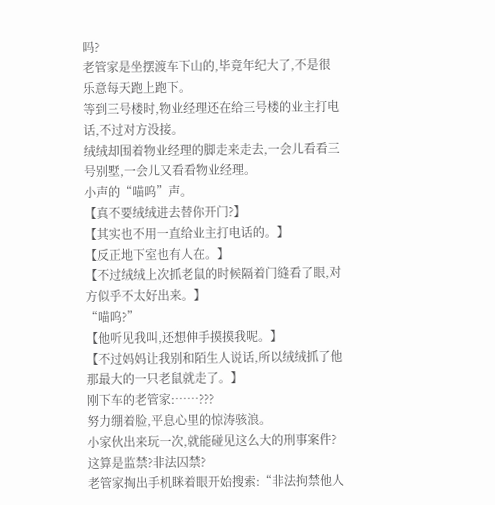吗?
老管家是坐摆渡车下山的,毕竟年纪大了,不是很乐意每天跑上跑下。
等到三号楼时,物业经理还在给三号楼的业主打电话,不过对方没接。
绒绒却围着物业经理的脚走来走去,一会儿看看三号别墅,一会儿又看看物业经理。
小声的“喵呜”声。
【真不要绒绒进去替你开门?】
【其实也不用一直给业主打电话的。】
【反正地下室也有人在。】
【不过绒绒上次抓老鼠的时候隔着门缝看了眼,对方似乎不太好出来。】
“喵呜?”
【他听见我叫,还想伸手摸摸我呢。】
【不过妈妈让我别和陌生人说话,所以绒绒抓了他那最大的一只老鼠就走了。】
刚下车的老管家:……???
努力绷着脸,平息心里的惊涛骇浪。
小家伙出来玩一次,就能碰见这么大的刑事案件?
这算是监禁?非法囚禁?
老管家掏出手机眯着眼开始搜索:“非法拘禁他人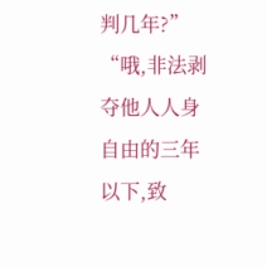判几年?”
“哦,非法剥夺他人人身自由的三年以下,致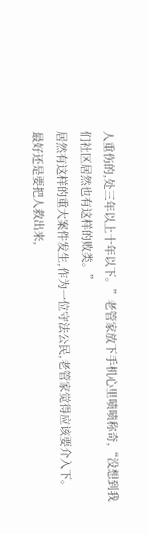人重伤的,处三年以上十年以下。”老管家放下手机心里啧啧称奇,“没想到我们社区居然也有这样的败类。”
居然有这样的重大案件发生,作为一位守法公民,老管家觉得应该要介入下。
最好还是要把人救出来,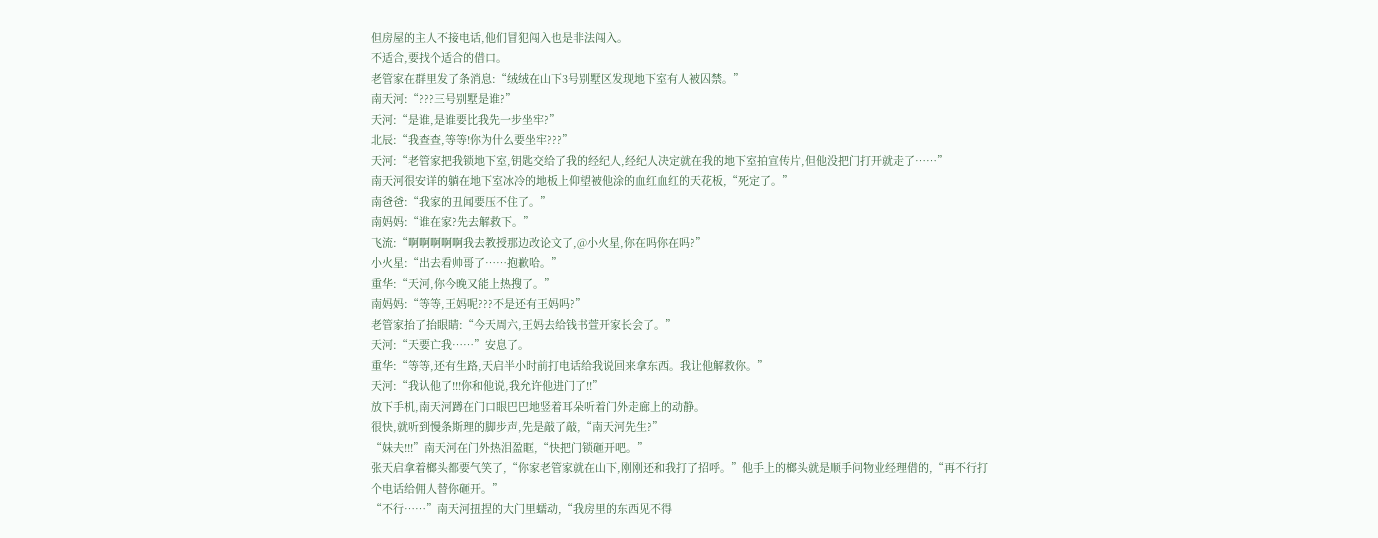但房屋的主人不接电话,他们冒犯闯入也是非法闯入。
不适合,要找个适合的借口。
老管家在群里发了条消息:“绒绒在山下3号别墅区发现地下室有人被囚禁。”
南天河:“???三号别墅是谁?”
天河:“是谁,是谁要比我先一步坐牢?”
北辰:“我查查,等等!你为什么要坐牢???”
天河:“老管家把我锁地下室,钥匙交给了我的经纪人,经纪人决定就在我的地下室拍宣传片,但他没把门打开就走了……”
南天河很安详的躺在地下室冰冷的地板上仰望被他涂的血红血红的天花板,“死定了。”
南爸爸:“我家的丑闻要压不住了。”
南妈妈:“谁在家?先去解救下。”
飞流:“啊啊啊啊啊我去教授那边改论文了,@小火星,你在吗你在吗?”
小火星:“出去看帅哥了……抱歉哈。”
重华:“天河,你今晚又能上热搜了。”
南妈妈:“等等,王妈呢???不是还有王妈吗?”
老管家抬了抬眼睛:“今天周六,王妈去给钱书萱开家长会了。”
天河:“天要亡我……”安息了。
重华:“等等,还有生路,天启半小时前打电话给我说回来拿东西。我让他解救你。”
天河:“我认他了!!!你和他说,我允许他进门了!!”
放下手机,南天河蹲在门口眼巴巴地竖着耳朵听着门外走廊上的动静。
很快,就听到慢条斯理的脚步声,先是敲了敲,“南天河先生?”
“妹夫!!!”南天河在门外热泪盈眶,“快把门锁砸开吧。”
张天启拿着榔头都要气笑了,“你家老管家就在山下,刚刚还和我打了招呼。”他手上的榔头就是顺手问物业经理借的,“再不行打个电话给佣人替你砸开。”
“不行……”南天河扭捏的大门里蠕动,“我房里的东西见不得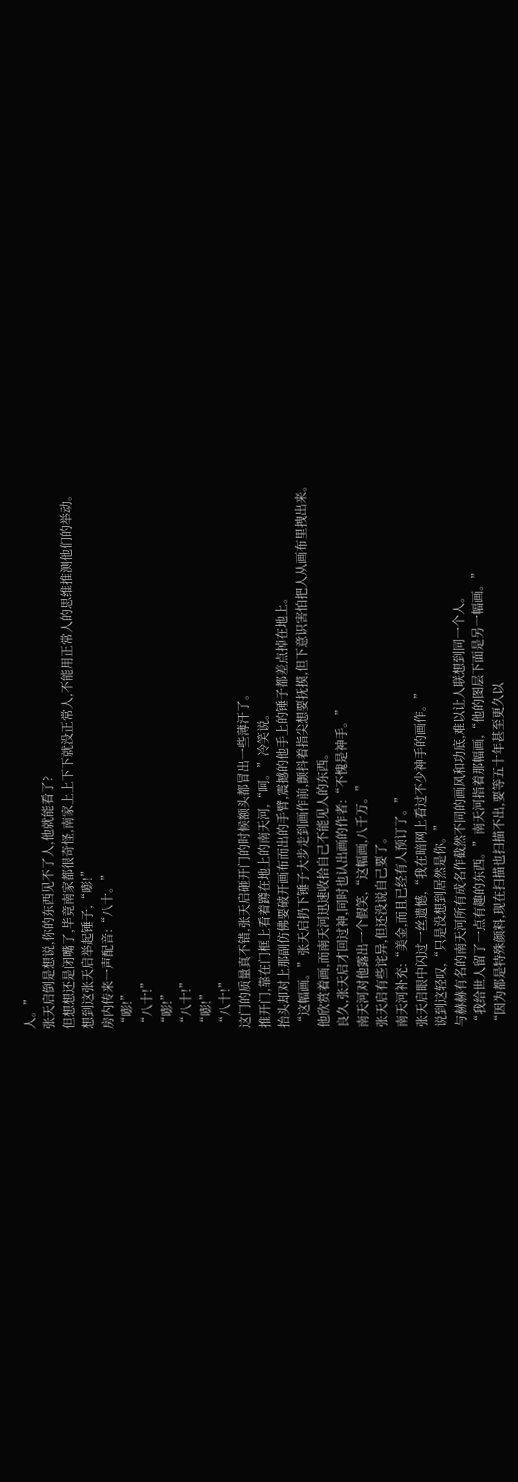人。”
张天启倒是想说,你的东西见不了人,他就能看了?
但想想还是闭嘴了,毕竟南家都很奇怪,南家上上下下就没正常人,不能用正常人的思维推测他们的举动。
想到这张天启举起锤子,“嘭!”
房内传来一声配音:“八十。”
“嘭!”
“八十!”
“嘭!”
“八十!”
“嘭!”
“八十!”
这门的质量真不错,张天启砸开门的时候额头都冒出一些薄汗了。
推开门,靠在门框上看着蹲在地上的南天河,“呵。”冷笑说。
抬头却对上那副仿佛要破开画布而出的手臂,震撼的他手上的锤子都差点掉在地上。
“这幅画。”张天启扔下锤子大步走到画作前,颤抖着指尖想要抚摸,但下意识害怕把人从画布里拽出来。
他欣赏着画,而南天河迅速收拾自己不能见人的东西。
良久,张天启才回过神,同时也认出画的作者:“不愧是神手。”
南天河对他露出一个假笑,“这幅画,八千万。”
张天启有些诧异,但还没说自己要了。
南天河补充:“美金,而且已经有人预订了。”
张天启眼中闪过一丝遗憾,“我在暗网上看过不少神手的画作。”
说到这轻叹,“只是没想到居然是你。”
与赫赫有名的南天河所有成名作截然不同的画风和功底,难以让人联想到同一个人。
“我给世人留了一点有趣的东西。”南天河指着那幅画,“他的图层下面是另一幅画。”
“因为都是特殊颜料,现在扫描也扫描不出,要等五十年甚至更久以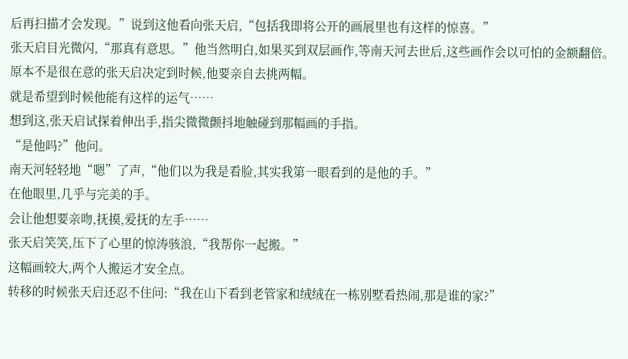后再扫描才会发现。”说到这他看向张天启,“包括我即将公开的画展里也有这样的惊喜。”
张天启目光微闪,“那真有意思。”他当然明白,如果买到双层画作,等南天河去世后,这些画作会以可怕的金额翻倍。
原本不是很在意的张天启决定到时候,他要亲自去挑两幅。
就是希望到时候他能有这样的运气……
想到这,张天启试探着伸出手,指尖微微颤抖地触碰到那幅画的手指。
“是他吗?”他问。
南天河轻轻地“嗯”了声,“他们以为我是看脸,其实我第一眼看到的是他的手。”
在他眼里,几乎与完美的手。
会让他想要亲吻,抚摸,爱抚的左手……
张天启笑笑,压下了心里的惊涛骇浪,“我帮你一起搬。”
这幅画较大,两个人搬运才安全点。
转移的时候张天启还忍不住问:“我在山下看到老管家和绒绒在一栋别墅看热闹,那是谁的家?”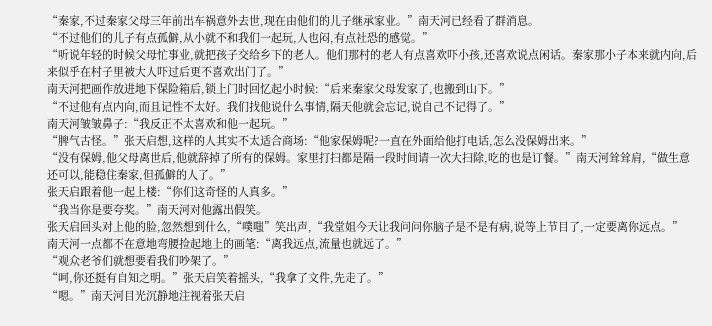“秦家,不过秦家父母三年前出车祸意外去世,现在由他们的儿子继承家业。”南天河已经看了群消息。
“不过他们的儿子有点孤僻,从小就不和我们一起玩,人也闷,有点社恐的感觉。”
“听说年轻的时候父母忙事业,就把孩子交给乡下的老人。他们那村的老人有点喜欢吓小孩,还喜欢说点闲话。秦家那小子本来就内向,后来似乎在村子里被大人吓过后更不喜欢出门了。”
南天河把画作放进地下保险箱后,锁上门时回忆起小时候:“后来秦家父母发家了,也搬到山下。”
“不过他有点内向,而且记性不太好。我们找他说什么事情,隔天他就会忘记,说自己不记得了。”
南天河皱皱鼻子:“我反正不太喜欢和他一起玩。”
“脾气古怪。”张天启想,这样的人其实不太适合商场:“他家保姆呢?一直在外面给他打电话,怎么没保姆出来。”
“没有保姆,他父母离世后,他就辞掉了所有的保姆。家里打扫都是隔一段时间请一次大扫除,吃的也是订餐。”南天河耸耸肩,“做生意还可以,能稳住秦家,但孤僻的人了。”
张天启跟着他一起上楼:“你们这奇怪的人真多。”
“我当你是要夸奖。”南天河对他露出假笑。
张天启回头对上他的脸,忽然想到什么,“噗嗤”笑出声,“我堂姐今天让我问问你脑子是不是有病,说等上节目了,一定要离你远点。”
南天河一点都不在意地弯腰捡起地上的画笔:“离我远点,流量也就远了。”
“观众老爷们就想要看我们吵架了。”
“呵,你还挺有自知之明。”张天启笑着摇头,“我拿了文件,先走了。”
“嗯。”南天河目光沉静地注视着张天启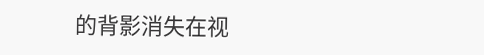的背影消失在视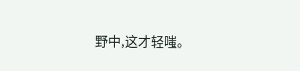野中,这才轻嗤。